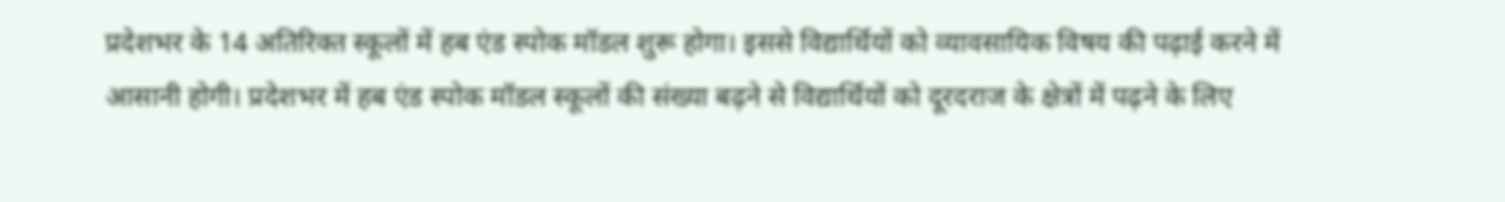प्रदेशभर के 14 अतिरिक्त स्कूलों में हब एंड स्पोक मॉडल शुरू होगा। इससे विद्यार्थियों को व्यावसायिक विषय की पढ़ाई करने में आसानी होगी। प्रदेशभर में हब एंड स्पोक मॉडल स्कूलों की संख्या बढ़ने से विद्यार्थियों को दूरदराज के क्षेत्रों में पढ़ने के लिए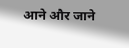आने और जाने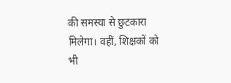की समस्या से छुटकारा मिलेगा। वहीं, शिक्षकों को भी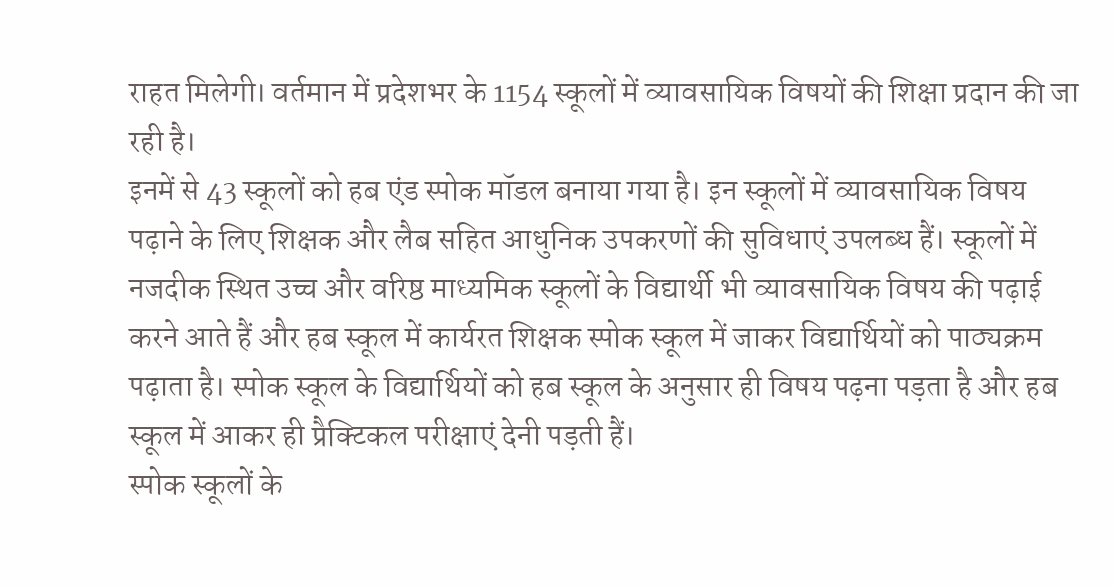राहत मिलेगी। वर्तमान में प्रदेशभर के 1154 स्कूलों में व्यावसायिक विषयों की शिक्षा प्रदान की जा रही है।
इनमें से 43 स्कूलों को हब एंड स्पोक मॉडल बनाया गया है। इन स्कूलों में व्यावसायिक विषय पढ़ाने के लिए शिक्षक और लैब सहित आधुनिक उपकरणों की सुविधाएं उपलब्ध हैं। स्कूलों में नजदीक स्थित उच्च और वरिष्ठ माध्यमिक स्कूलों के विद्यार्थी भी व्यावसायिक विषय की पढ़ाई करने आते हैं और हब स्कूल में कार्यरत शिक्षक स्पोक स्कूल में जाकर विद्यार्थियों को पाठ्यक्रम पढ़ाता है। स्पोक स्कूल के विद्यार्थियों को हब स्कूल के अनुसार ही विषय पढ़ना पड़ता है और हब स्कूल में आकर ही प्रैक्टिकल परीक्षाएं देनी पड़ती हैं।
स्पोक स्कूलों के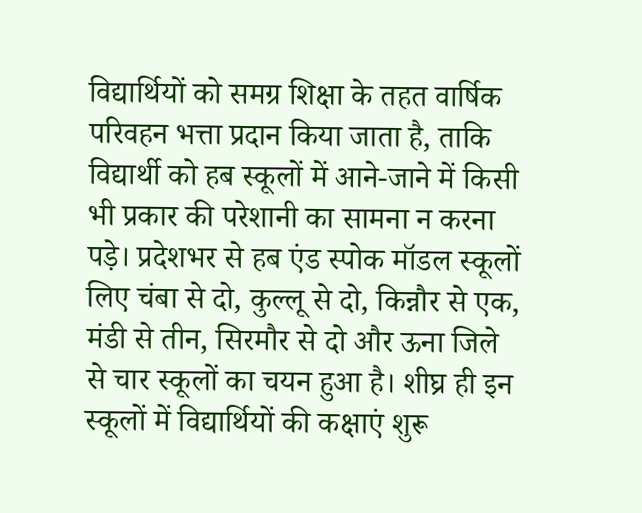विद्यार्थियों को समग्र शिक्षा के तहत वार्षिक परिवहन भत्ता प्रदान किया जाता है, ताकि विद्यार्थी को हब स्कूलों में आने-जाने में किसी भी प्रकार की परेशानी का सामना न करना पड़े। प्रदेशभर से हब एंड स्पोक मॉडल स्कूलों लिए चंबा से दो, कुल्लू से दो, किन्नौर से एक, मंडी से तीन, सिरमौर से दो और ऊना जिले से चार स्कूलों का चयन हुआ है। शीघ्र ही इन स्कूलों में विद्यार्थियों की कक्षाएं शुरू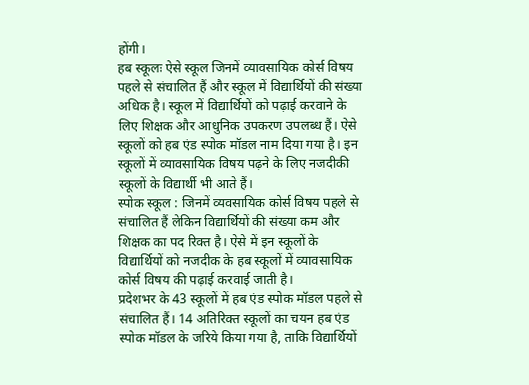होंगी।
हब स्कूलः ऐसे स्कूल जिनमें व्यावसायिक कोर्स विषय पहले से संचालित हैं और स्कूल में विद्यार्थियों की संख्या अधिक है। स्कूल में विद्यार्थियों को पढ़ाई करवाने के लिए शिक्षक और आधुनिक उपकरण उपलब्ध हैं। ऐसे स्कूलों को हब एंड स्पोक मॉडल नाम दिया गया है। इन स्कूलों में व्यावसायिक विषय पढ़ने के लिए नजदीकी स्कूलों के विद्यार्थी भी आते हैं।
स्पोक स्कूल : जिनमें व्यवसायिक कोर्स विषय पहले से संचालित हैं लेकिन विद्यार्थियों की संख्या कम और शिक्षक का पद रिक्त है। ऐसे में इन स्कूलों के विद्यार्थियों को नजदीक के हब स्कूलों में व्यावसायिक कोर्स विषय की पढ़ाई करवाई जाती है।
प्रदेशभर के 43 स्कूलों में हब एंड स्पोक मॉडल पहले से संचालित हैं। 14 अतिरिक्त स्कूलों का चयन हब एंड स्पोक मॉडल के जरिये किया गया है, ताकि विद्यार्थियों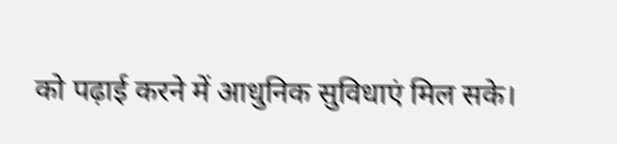को पढ़ाई करने में आधुनिक सुविधाएं मिल सके।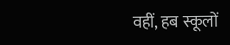वहीं, हब स्कूलों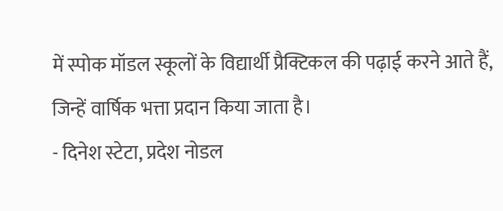में स्पोक मॉडल स्कूलों के विद्यार्थी प्रैक्टिकल की पढ़ाई करने आते हैं, जिन्हें वार्षिक भत्ता प्रदान किया जाता है।
- दिनेश स्टेटा, प्रदेश नोडल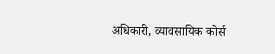अधिकारी, व्यावसायिक कोर्स